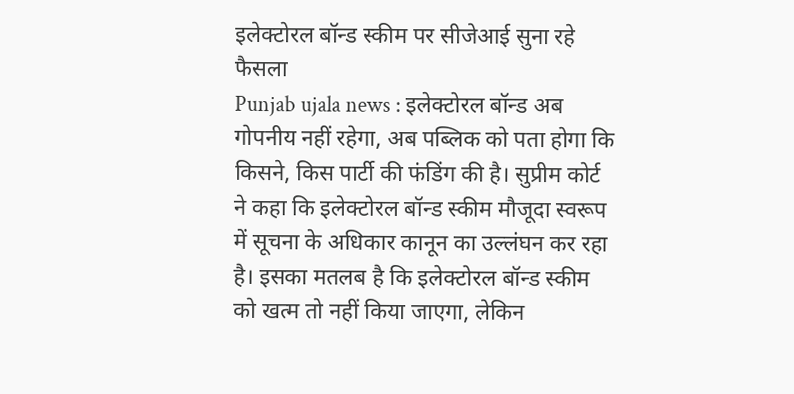इलेक्टोरल बॉन्ड स्कीम पर सीजेआई सुना रहे फैसला
Punjab ujala news : इलेक्टोरल बॉन्ड अब गोपनीय नहीं रहेगा, अब पब्लिक को पता होगा कि किसने, किस पार्टी की फंडिंग की है। सुप्रीम कोर्ट ने कहा कि इलेक्टोरल बॉन्ड स्कीम मौजूदा स्वरूप में सूचना के अधिकार कानून का उल्लंघन कर रहा है। इसका मतलब है कि इलेक्टोरल बॉन्ड स्कीम को खत्म तो नहीं किया जाएगा, लेकिन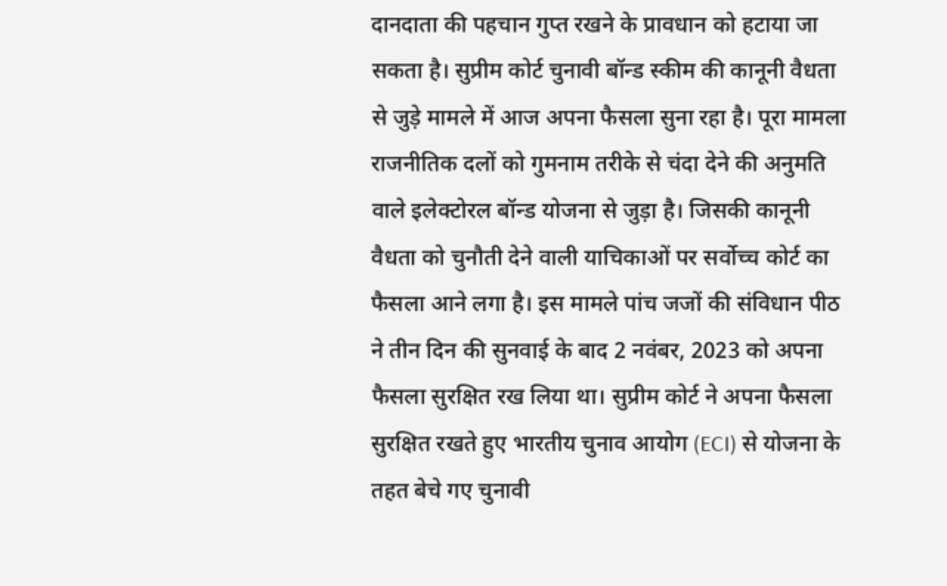दानदाता की पहचान गुप्त रखने के प्रावधान को हटाया जा सकता है। सुप्रीम कोर्ट चुनावी बॉन्ड स्कीम की कानूनी वैधता से जुड़े मामले में आज अपना फैसला सुना रहा है। पूरा मामला राजनीतिक दलों को गुमनाम तरीके से चंदा देने की अनुमति वाले इलेक्टोरल बॉन्ड योजना से जुड़ा है। जिसकी कानूनी वैधता को चुनौती देने वाली याचिकाओं पर सर्वोच्च कोर्ट का फैसला आने लगा है। इस मामले पांच जजों की संविधान पीठ ने तीन दिन की सुनवाई के बाद 2 नवंबर, 2023 को अपना फैसला सुरक्षित रख लिया था। सुप्रीम कोर्ट ने अपना फैसला सुरक्षित रखते हुए भारतीय चुनाव आयोग (ECI) से योजना के तहत बेचे गए चुनावी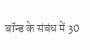बॉन्ड के संबंध में 30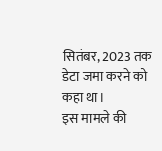सितंबर, 2023 तक डेटा जमा करने को कहा था।
इस मामले की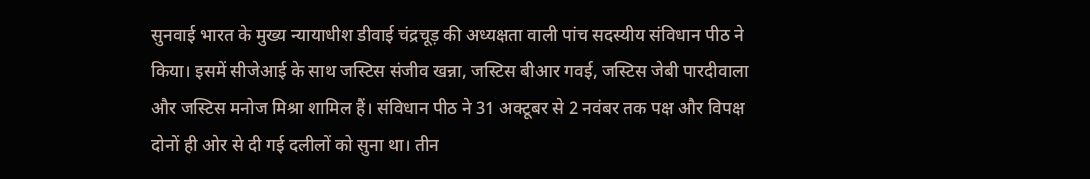सुनवाई भारत के मुख्य न्यायाधीश डीवाई चंद्रचूड़ की अध्यक्षता वाली पांच सदस्यीय संविधान पीठ ने किया। इसमें सीजेआई के साथ जस्टिस संजीव खन्ना, जस्टिस बीआर गवई, जस्टिस जेबी पारदीवाला और जस्टिस मनोज मिश्रा शामिल हैं। संविधान पीठ ने 31 अक्टूबर से 2 नवंबर तक पक्ष और विपक्ष दोनों ही ओर से दी गई दलीलों को सुना था। तीन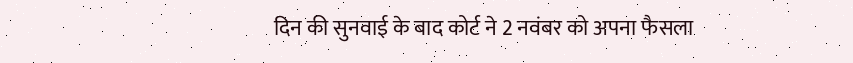दिन की सुनवाई के बाद कोर्ट ने 2 नवंबर को अपना फैसला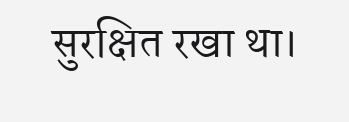सुरक्षित रखा था।